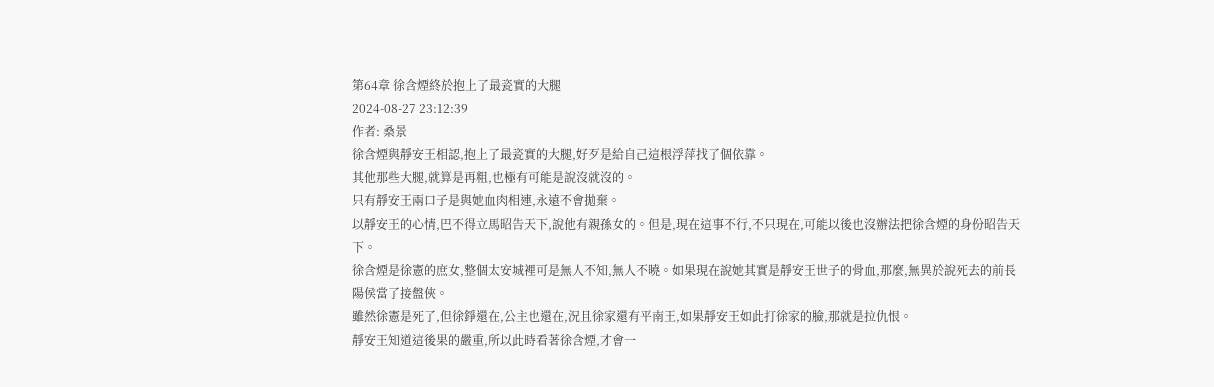第64章 徐含煙終於抱上了最瓷實的大腿
2024-08-27 23:12:39
作者: 桑景
徐含煙與靜安王相認,抱上了最瓷實的大腿,好歹是給自己這根浮萍找了個依靠。
其他那些大腿,就算是再粗,也極有可能是說沒就沒的。
只有靜安王兩口子是與她血肉相連,永遠不會拋棄。
以靜安王的心情,巴不得立馬昭告天下,說他有親孫女的。但是,現在這事不行,不只現在,可能以後也沒辦法把徐含煙的身份昭告天下。
徐含煙是徐憲的庶女,整個太安城裡可是無人不知,無人不曉。如果現在說她其實是靜安王世子的骨血,那麼,無異於說死去的前長陽侯當了接盤俠。
雖然徐憲是死了,但徐錚還在,公主也還在,況且徐家還有平南王,如果靜安王如此打徐家的臉,那就是拉仇恨。
靜安王知道這後果的嚴重,所以此時看著徐含煙,才會一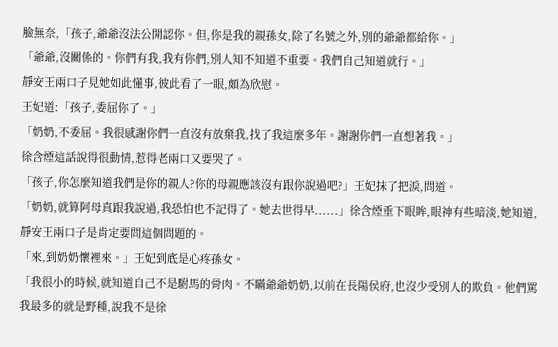臉無奈,「孩子,爺爺沒法公開認你。但,你是我的親孫女,除了名號之外,別的爺爺都給你。」
「爺爺,沒關係的。你們有我,我有你們,別人知不知道不重要。我們自己知道就行。」
靜安王兩口子見她如此懂事,彼此看了一眼,頗為欣慰。
王妃道:「孩子,委屈你了。」
「奶奶,不委屈。我很感謝你們一直沒有放棄我,找了我這麼多年。謝謝你們一直想著我。」
徐含煙這話說得很動情,惹得老兩口又要哭了。
「孩子,你怎麼知道我們是你的親人?你的母親應該沒有跟你說過吧?」王妃抹了把淚,問道。
「奶奶,就算阿母真跟我說過,我恐怕也不記得了。她去世得早......」徐含煙垂下眼眸,眼神有些暗淡,她知道,靜安王兩口子是肯定要問這個問題的。
「來,到奶奶懷裡來。」王妃到底是心疼孫女。
「我很小的時候,就知道自己不是駙馬的骨肉。不瞞爺爺奶奶,以前在長陽侯府,也沒少受別人的欺負。他們罵我最多的就是野種,說我不是徐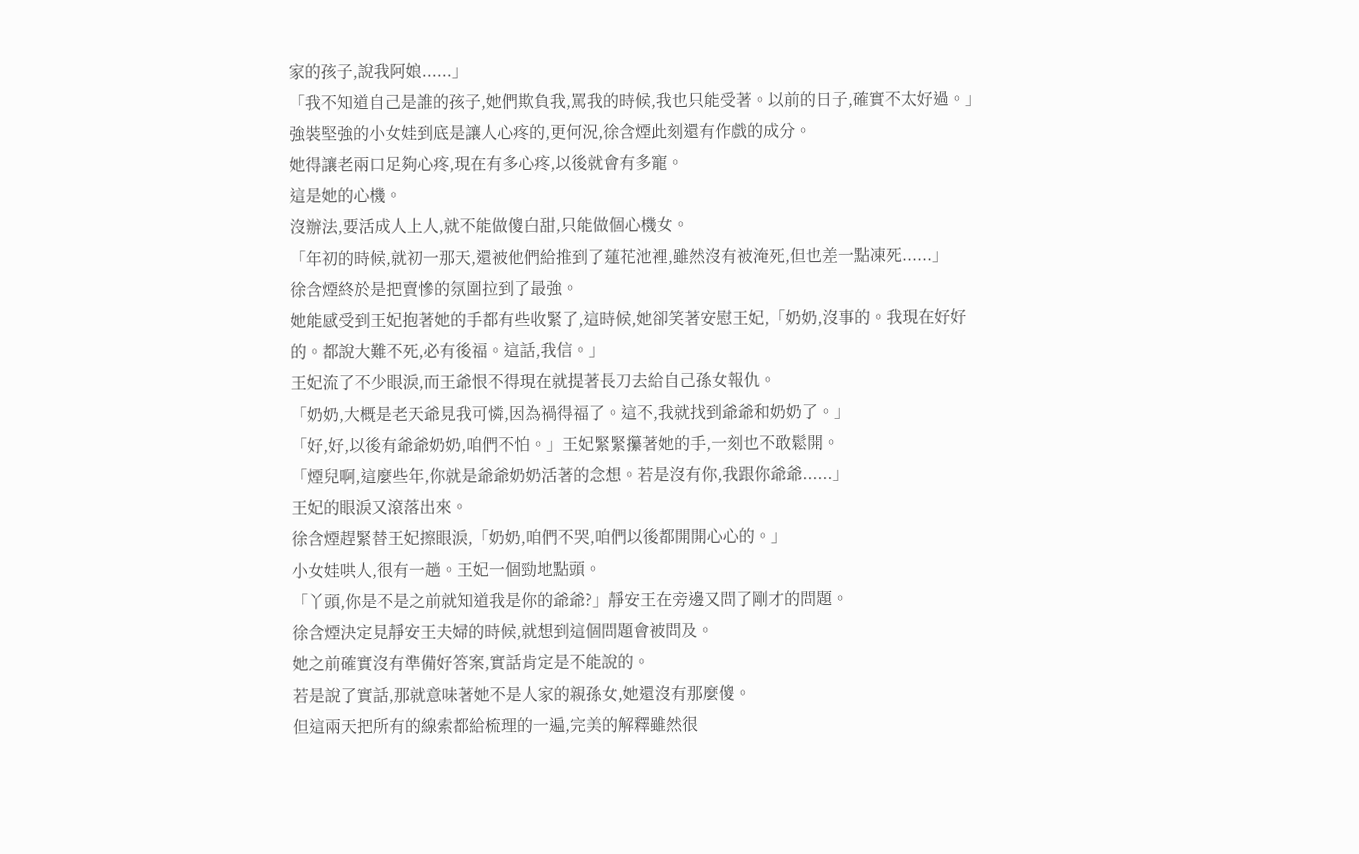家的孩子,說我阿娘......」
「我不知道自己是誰的孩子,她們欺負我,罵我的時候,我也只能受著。以前的日子,確實不太好過。」
強裝堅強的小女娃到底是讓人心疼的,更何況,徐含煙此刻還有作戲的成分。
她得讓老兩口足夠心疼,現在有多心疼,以後就會有多寵。
這是她的心機。
沒辦法,要活成人上人,就不能做傻白甜,只能做個心機女。
「年初的時候,就初一那天,還被他們給推到了蓮花池裡,雖然沒有被淹死,但也差一點凍死......」
徐含煙終於是把賣慘的氛圍拉到了最強。
她能感受到王妃抱著她的手都有些收緊了,這時候,她卻笑著安慰王妃,「奶奶,沒事的。我現在好好的。都說大難不死,必有後福。這話,我信。」
王妃流了不少眼淚,而王爺恨不得現在就提著長刀去給自己孫女報仇。
「奶奶,大概是老天爺見我可憐,因為禍得福了。這不,我就找到爺爺和奶奶了。」
「好,好,以後有爺爺奶奶,咱們不怕。」王妃緊緊攥著她的手,一刻也不敢鬆開。
「煙兒啊,這麼些年,你就是爺爺奶奶活著的念想。若是沒有你,我跟你爺爺......」
王妃的眼淚又滾落出來。
徐含煙趕緊替王妃擦眼淚,「奶奶,咱們不哭,咱們以後都開開心心的。」
小女娃哄人,很有一趟。王妃一個勁地點頭。
「丫頭,你是不是之前就知道我是你的爺爺?」靜安王在旁邊又問了剛才的問題。
徐含煙決定見靜安王夫婦的時候,就想到這個問題會被問及。
她之前確實沒有準備好答案,實話肯定是不能說的。
若是說了實話,那就意味著她不是人家的親孫女,她還沒有那麼傻。
但這兩天把所有的線索都給梳理的一遍,完美的解釋雖然很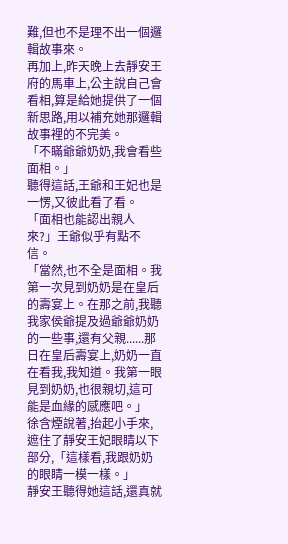難,但也不是理不出一個邏輯故事來。
再加上,昨天晚上去靜安王府的馬車上,公主說自己會看相,算是給她提供了一個新思路,用以補充她那邏輯故事裡的不完美。
「不瞞爺爺奶奶,我會看些面相。」
聽得這話,王爺和王妃也是一愣,又彼此看了看。
「面相也能認出親人來?」王爺似乎有點不信。
「當然,也不全是面相。我第一次見到奶奶是在皇后的壽宴上。在那之前,我聽我家侯爺提及過爺爺奶奶的一些事,還有父親......那日在皇后壽宴上,奶奶一直在看我,我知道。我第一眼見到奶奶,也很親切,這可能是血緣的感應吧。」
徐含煙說著,抬起小手來,遮住了靜安王妃眼睛以下部分,「這樣看,我跟奶奶的眼睛一模一樣。」
靜安王聽得她這話,還真就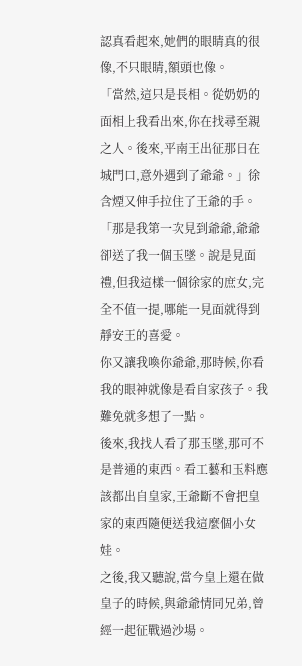認真看起來,她們的眼睛真的很像,不只眼睛,額頭也像。
「當然,這只是長相。從奶奶的面相上我看出來,你在找尋至親之人。後來,平南王出征那日在城門口,意外遇到了爺爺。」徐含煙又伸手拉住了王爺的手。
「那是我第一次見到爺爺,爺爺卻送了我一個玉墜。說是見面禮,但我這樣一個徐家的庶女,完全不值一提,哪能一見面就得到靜安王的喜愛。
你又讓我喚你爺爺,那時候,你看我的眼神就像是看自家孩子。我難免就多想了一點。
後來,我找人看了那玉墜,那可不是普通的東西。看工藝和玉料應該都出自皇家,王爺斷不會把皇家的東西隨便送我這麼個小女娃。
之後,我又聽說,當今皇上還在做皇子的時候,與爺爺情同兄弟,曾經一起征戰過沙場。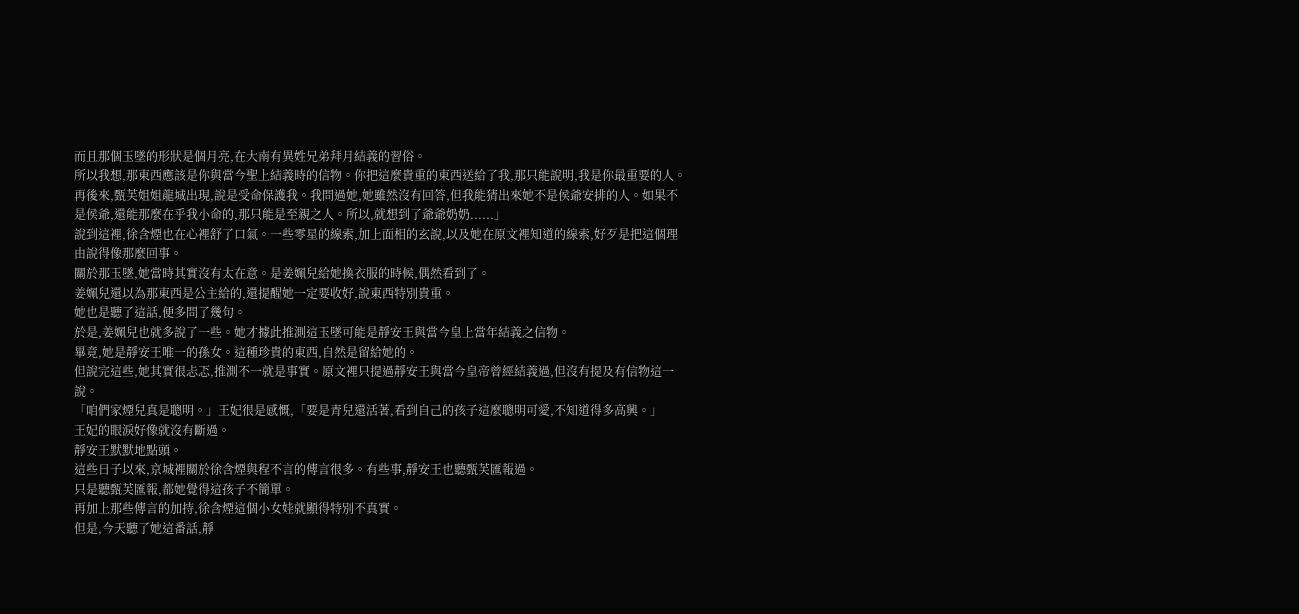而且那個玉墜的形狀是個月亮,在大南有異姓兄弟拜月結義的習俗。
所以我想,那東西應該是你與當今聖上結義時的信物。你把這麼貴重的東西送給了我,那只能說明,我是你最重要的人。
再後來,甄芙姐姐龍城出現,說是受命保護我。我問過她,她雖然沒有回答,但我能猜出來她不是侯爺安排的人。如果不是侯爺,還能那麼在乎我小命的,那只能是至親之人。所以,就想到了爺爺奶奶......」
說到這裡,徐含煙也在心裡舒了口氣。一些零星的線索,加上面相的玄說,以及她在原文裡知道的線索,好歹是把這個理由說得像那麼回事。
關於那玉墜,她當時其實沒有太在意。是姜姵兒給她換衣服的時候,偶然看到了。
姜姵兒還以為那東西是公主給的,還提醒她一定要收好,說東西特別貴重。
她也是聽了這話,便多問了幾句。
於是,姜姵兒也就多說了一些。她才據此推測這玉墜可能是靜安王與當今皇上當年結義之信物。
畢竟,她是靜安王唯一的孫女。這種珍貴的東西,自然是留給她的。
但說完這些,她其實很忐忑,推測不一就是事實。原文裡只提過靜安王與當今皇帝曾經結義過,但沒有提及有信物這一說。
「咱們家煙兒真是聰明。」王妃很是感慨,「要是青兒還活著,看到自己的孩子這麼聰明可愛,不知道得多高興。」
王妃的眼淚好像就沒有斷過。
靜安王默默地點頭。
這些日子以來,京城裡關於徐含煙與程不言的傳言很多。有些事,靜安王也聽甄芙匯報過。
只是聽甄芙匯報,都她覺得這孩子不簡單。
再加上那些傳言的加持,徐含煙這個小女娃就顯得特別不真實。
但是,今天聽了她這番話,靜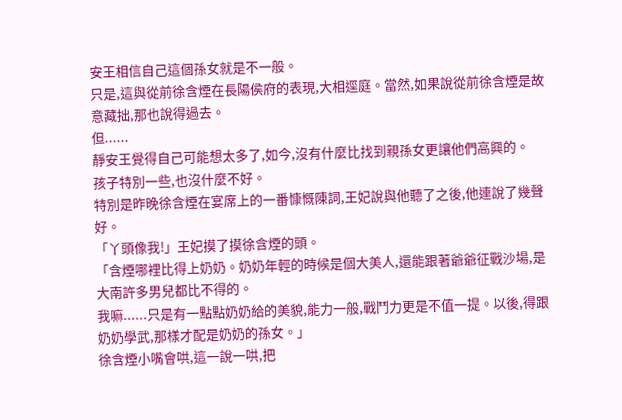安王相信自己這個孫女就是不一般。
只是,這與從前徐含煙在長陽侯府的表現,大相逕庭。當然,如果說從前徐含煙是故意藏拙,那也說得過去。
但......
靜安王覺得自己可能想太多了,如今,沒有什麼比找到親孫女更讓他們高興的。
孩子特別一些,也沒什麼不好。
特別是昨晚徐含煙在宴席上的一番慷慨陳詞,王妃說與他聽了之後,他連說了幾聲好。
「丫頭像我!」王妃摸了摸徐含煙的頭。
「含煙哪裡比得上奶奶。奶奶年輕的時候是個大美人,還能跟著爺爺征戰沙場,是大南許多男兒都比不得的。
我嘛......只是有一點點奶奶給的美貌,能力一般,戰鬥力更是不值一提。以後,得跟奶奶學武,那樣才配是奶奶的孫女。」
徐含煙小嘴會哄,這一說一哄,把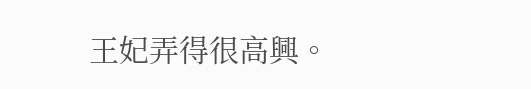王妃弄得很高興。